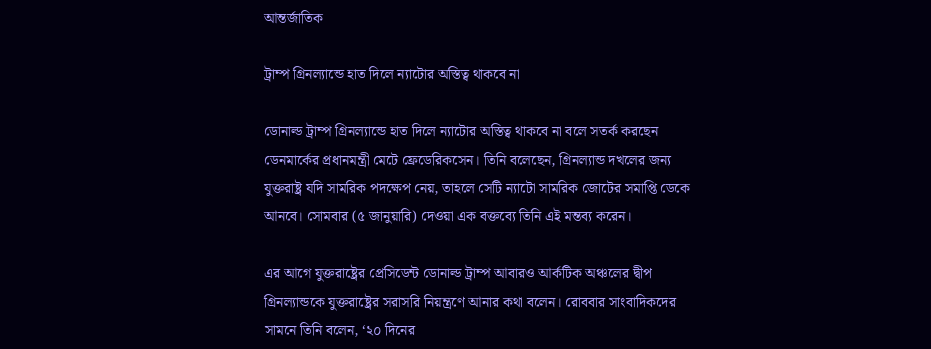আন্তর্জাতিক

ট্রাম্প গ্রিনল্যান্ডে হাত দিলে ন্যাটোর অস্তিত্ব থাকবে না

ডোনাল্ড ট্রাম্প গ্রিনল্যান্ডে হাত দিলে ন্যাটোর অস্তিত্ব থাকবে না বলে সতর্ক করছেন ডেনমার্কের প্রধানমন্ত্রী মেটে ফ্রেডেরিকসেন। তিনি বলেছেন, গ্রিনল্যান্ড দখলের জন্য যুক্তরাষ্ট্র যদি সামরিক পদক্ষেপ নেয়, তাহলে সেটি ন্যাটো সামরিক জোটের সমাপ্তি ডেকে আনবে। সোমবার (৫ জানুয়ারি) দেওয়া এক বক্তব্যে তিনি এই মন্তব্য করেন।

এর আগে যুক্তরাষ্ট্রের প্রেসিডেন্ট ডোনাল্ড ট্রাম্প আবারও আর্কটিক অঞ্চলের দ্বীপ গ্রিনল্যান্ডকে যুক্তরাষ্ট্রের সরাসরি নিয়ন্ত্রণে আনার কথা বলেন। রোববার সাংবাদিকদের সামনে তিনি বলেন, ‘২০ দিনের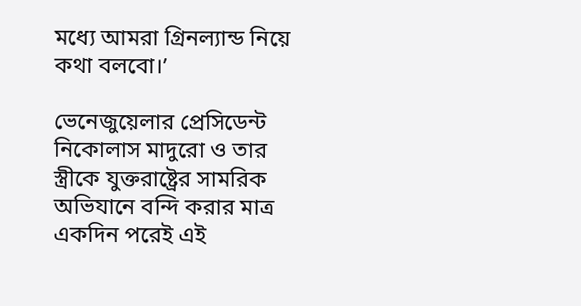মধ্যে আমরা গ্রিনল্যান্ড নিয়ে কথা বলবো।’

ভেনেজুয়েলার প্রেসিডেন্ট নিকোলাস মাদুরো ও তার স্ত্রীকে যুক্তরাষ্ট্রের সামরিক অভিযানে বন্দি করার মাত্র একদিন পরেই এই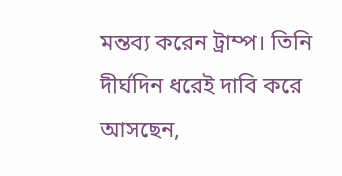মন্তব্য করেন ট্রাম্প। তিনি দীর্ঘদিন ধরেই দাবি করে আসছেন,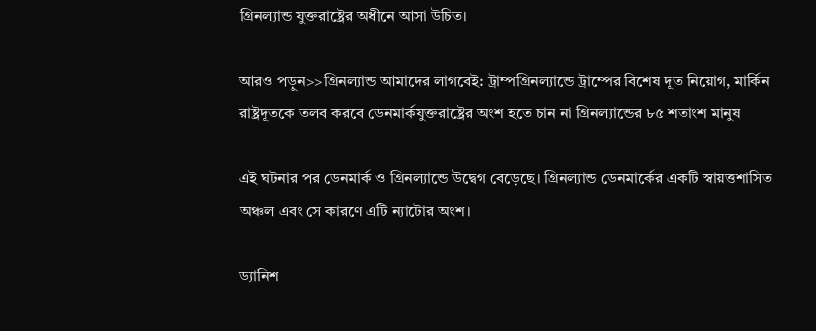গ্রিনল্যান্ড যুক্তরাষ্ট্রের অধীনে আসা উচিত।

আরও পড়ুন>>গ্রিনল্যান্ড আমাদের লাগবেই: ট্রাম্পগ্রিনল্যান্ডে ট্রাম্পের বিশেষ দূত নিয়োগ, মার্কিন রাষ্ট্রদূতকে তলব করবে ডেনমার্কযুক্তরাষ্ট্রের অংশ হতে চান না গ্রিনল্যান্ডের ৮৫ শতাংশ মানুষ

এই ঘটনার পর ডেনমার্ক ও গ্রিনল্যান্ডে উদ্বেগ বেড়েছে। গ্রিনল্যান্ড ডেনমার্কের একটি স্বায়ত্তশাসিত অঞ্চল এবং সে কারণে এটি ন্যাটোর অংশ।

ড্যানিশ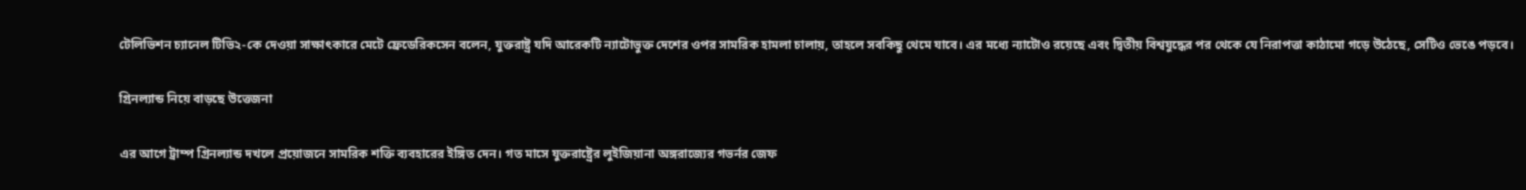টেলিভিশন চ্যানেল টিভি২-কে দেওয়া সাক্ষাৎকারে মেটে ফ্রেডেরিকসেন বলেন, যুক্তরাষ্ট্র যদি আরেকটি ন্যাটোভুক্ত দেশের ওপর সামরিক হামলা চালায়, তাহলে সবকিছু থেমে যাবে। এর মধ্যে ন্যাটোও রয়েছে এবং দ্বিতীয় বিশ্বযুদ্ধের পর থেকে যে নিরাপত্তা কাঠামো গড়ে উঠেছে, সেটিও ভেঙে পড়বে।

গ্রিনল্যান্ড নিয়ে বাড়ছে উত্তেজনা

এর আগে ট্রাম্প গ্রিনল্যান্ড দখলে প্রয়োজনে সামরিক শক্তি ব্যবহারের ইঙ্গিত দেন। গত মাসে যুক্তরাষ্ট্রের লুইজিয়ানা অঙ্গরাজ্যের গভর্নর জেফ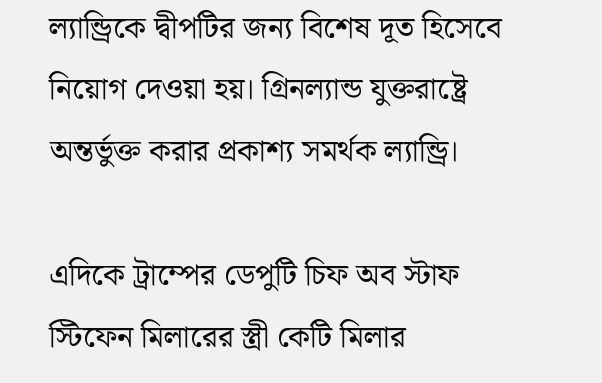ল্যান্ড্রিকে দ্বীপটির জন্য বিশেষ দূত হিসেবে নিয়োগ দেওয়া হয়। গ্রিনল্যান্ড যুক্তরাষ্ট্রে অন্তর্ভুক্ত করার প্রকাশ্য সমর্থক ল্যান্ড্রি।

এদিকে ট্রাম্পের ডেপুটি চিফ অব স্টাফ স্টিফেন মিলারের স্ত্রী কেটি মিলার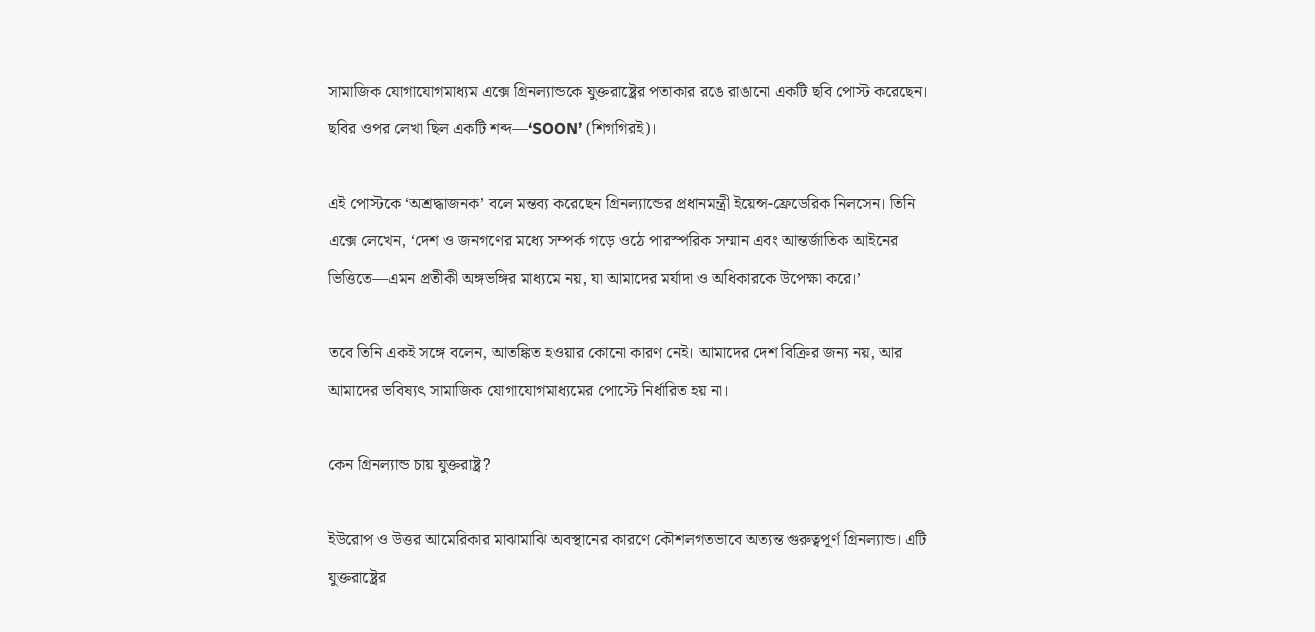সামাজিক যোগাযোগমাধ্যম এক্সে গ্রিনল্যান্ডকে যুক্তরাষ্ট্রের পতাকার রঙে রাঙানো একটি ছবি পোস্ট করেছেন। ছবির ওপর লেখা ছিল একটি শব্দ—‘SOON’ (শিগগিরই)।

এই পোস্টকে ‘অশ্রদ্ধাজনক’ বলে মন্তব্য করেছেন গ্রিনল্যান্ডের প্রধানমন্ত্রী ইয়েন্স-ফ্রেডেরিক নিলসেন। তিনি এক্সে লেখেন, ‘দেশ ও জনগণের মধ্যে সম্পর্ক গড়ে ওঠে পারস্পরিক সম্মান এবং আন্তর্জাতিক আইনের ভিত্তিতে—এমন প্রতীকী অঙ্গভঙ্গির মাধ্যমে নয়, যা আমাদের মর্যাদা ও অধিকারকে উপেক্ষা করে।’

তবে তিনি একই সঙ্গে বলেন, আতঙ্কিত হওয়ার কোনো কারণ নেই। আমাদের দেশ বিক্রির জন্য নয়, আর আমাদের ভবিষ্যৎ সামাজিক যোগাযোগমাধ্যমের পোস্টে নির্ধারিত হয় না।

কেন গ্রিনল্যান্ড চায় যুক্তরাষ্ট্র?

ইউরোপ ও উত্তর আমেরিকার মাঝামাঝি অবস্থানের কারণে কৌশলগতভাবে অত্যন্ত গুরুত্বপূর্ণ গ্রিনল্যান্ড। এটি যুক্তরাষ্ট্রের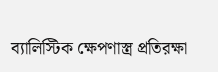ব্যালিস্টিক ক্ষেপণাস্ত্র প্রতিরক্ষা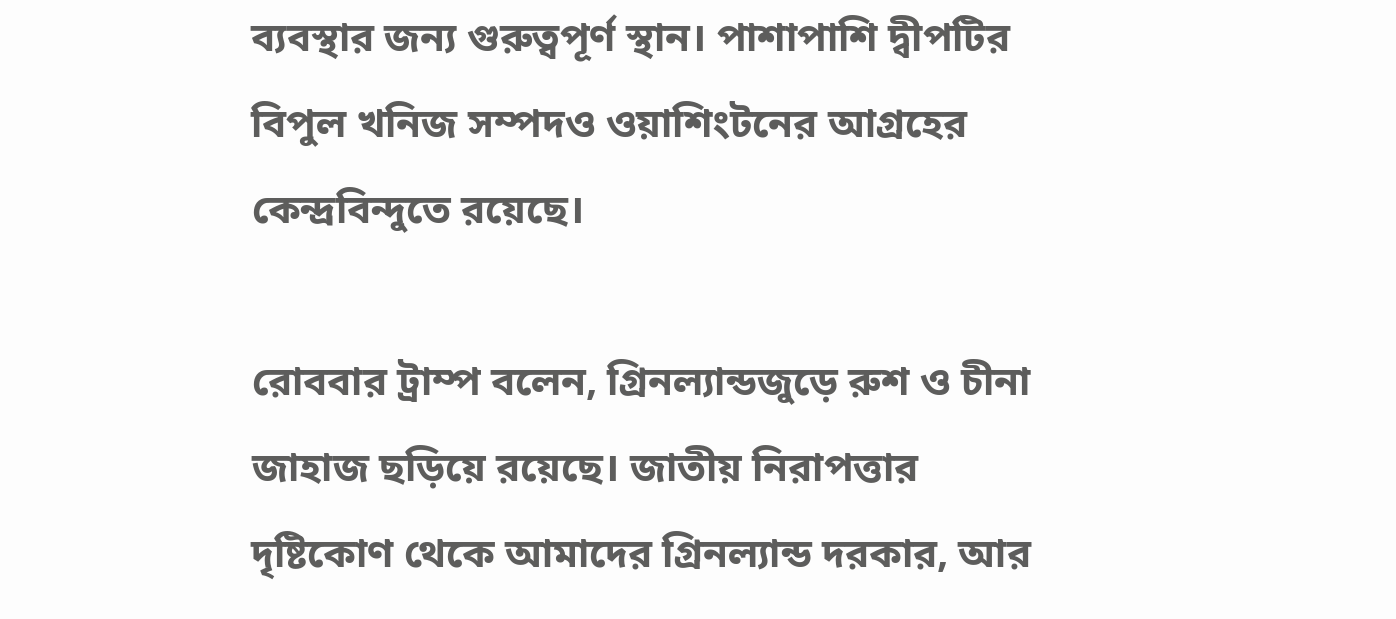ব্যবস্থার জন্য গুরুত্বপূর্ণ স্থান। পাশাপাশি দ্বীপটির বিপুল খনিজ সম্পদও ওয়াশিংটনের আগ্রহের কেন্দ্রবিন্দুতে রয়েছে।

রোববার ট্রাম্প বলেন, গ্রিনল্যান্ডজুড়ে রুশ ও চীনা জাহাজ ছড়িয়ে রয়েছে। জাতীয় নিরাপত্তার দৃষ্টিকোণ থেকে আমাদের গ্রিনল্যান্ড দরকার, আর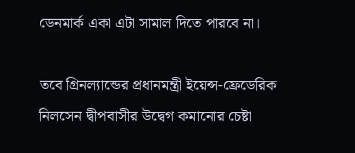ডেনমার্ক একা এটা সামাল দিতে পারবে না।

তবে গ্রিনল্যান্ডের প্রধানমন্ত্রী ইয়েন্স-ফ্রেডেরিক নিলসেন দ্বীপবাসীর উদ্বেগ কমানোর চেষ্টা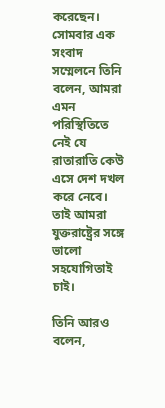করেছেন। সোমবার এক সংবাদ সম্মেলনে তিনি বলেন, আমরা এমন পরিস্থিতিতে নেই যে রাতারাতি কেউ এসে দেশ দখল করে নেবে। তাই আমরা যুক্তরাষ্ট্রের সঙ্গে ভালো সহযোগিতাই চাই।

তিনি আরও বলেন,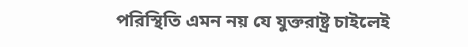পরিস্থিতি এমন নয় যে যুক্তরাষ্ট্র চাইলেই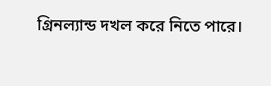গ্রিনল্যান্ড দখল করে নিতে পারে।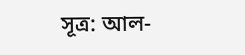সূত্র: আল-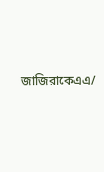জাজিরাকেএএ/